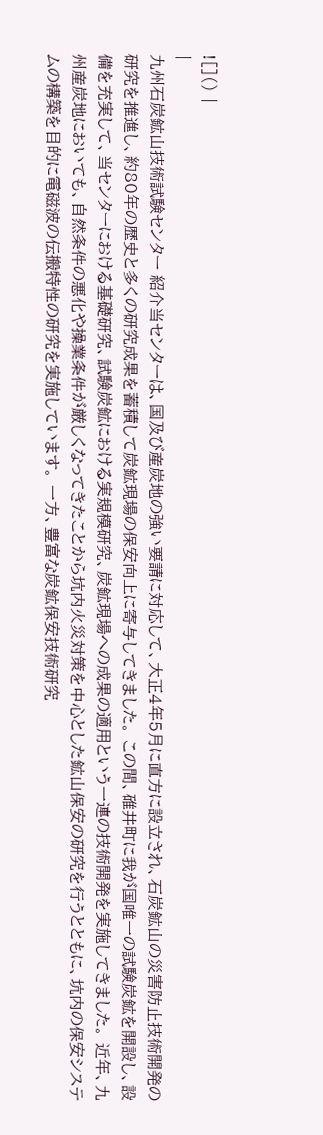![]() |
|
九州石炭鉱山技術試験センター 紹介当センターは、国及び産炭地の強い要請に対応して、大正4年5月に直方に設立され、石炭鉱山の災害防止技術開発の研究を推進し、約80年の歴史と多くの研究成果を蓄積して炭鉱現場の保安向上に寄与してきました。 この間、碓井町に我が国唯一の試験炭鉱を開設し、設備を充実して、当センターにおける基礎研究、試験炭鉱における実規模研究、炭鉱現場への成果の適用という一連の技術開発を実施してきました。 近年、九州産炭地においても、自然条件の悪化や操業条件が厳しくなってきたことから坑内火災対策を中心とした鉱山保安の研究を行うとともに、坑内の保安システムの構築を目的に電磁波の伝搬特性の研究を実施しています。 一方、豊富な炭鉱保安技術研究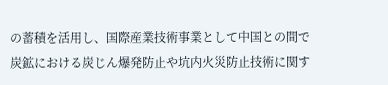の蓄積を活用し、国際産業技術事業として中国との間で炭鉱における炭じん爆発防止や坑内火災防止技術に関す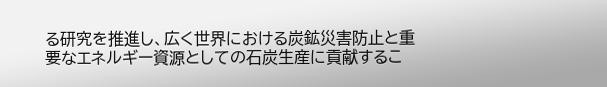る研究を推進し、広く世界における炭鉱災害防止と重要なエネルギー資源としての石炭生産に貢献するこ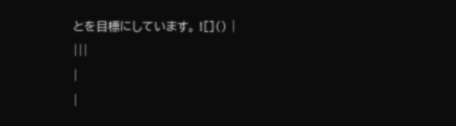とを目標にしています。 ![]() |
|||
|
|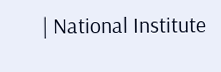| National Institute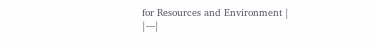for Resources and Environment |
|---|